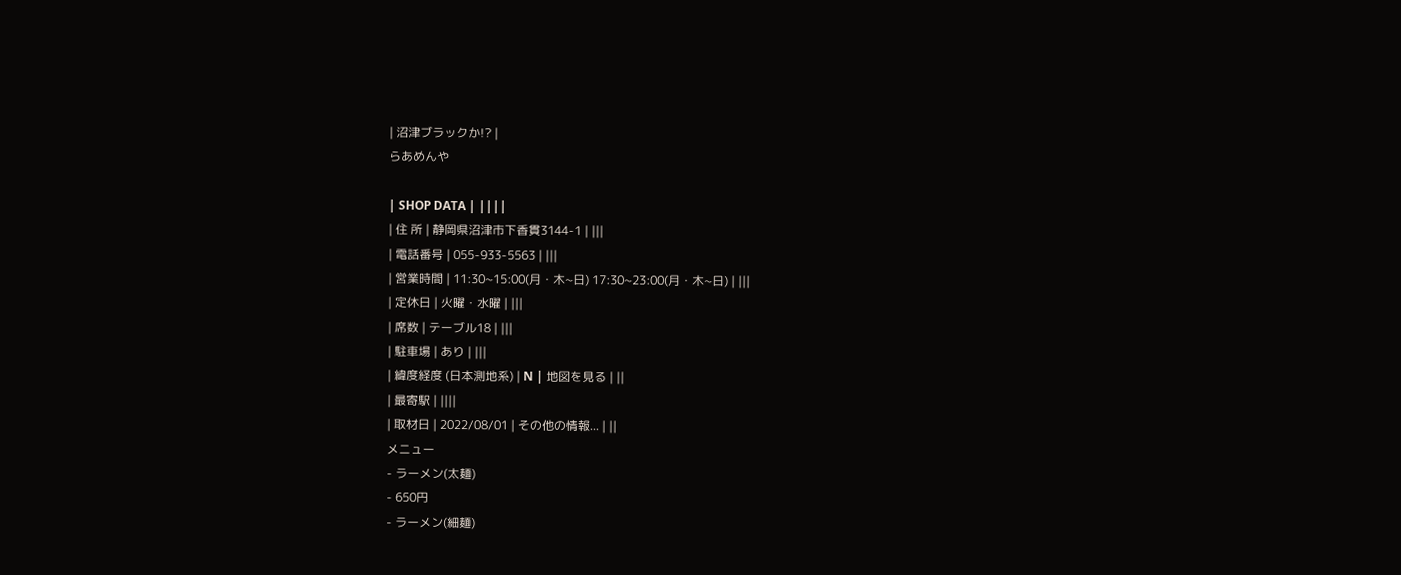| 沼津ブラックか!? |
らあめんや

| SHOP DATA | ||||
| 住 所 | 静岡県沼津市下香貫3144-1 | |||
| 電話番号 | 055-933-5563 | |||
| 営業時間 | 11:30~15:00(月・木~日) 17:30~23:00(月・木~日) | |||
| 定休日 | 火曜・水曜 | |||
| 席数 | テーブル18 | |||
| 駐車場 | あり | |||
| 緯度経度 (日本測地系) | N | 地図を見る | ||
| 最寄駅 | ||||
| 取材日 | 2022/08/01 | その他の情報... | ||
メニュー
- ラーメン(太麺)
- 650円
- ラーメン(細麺)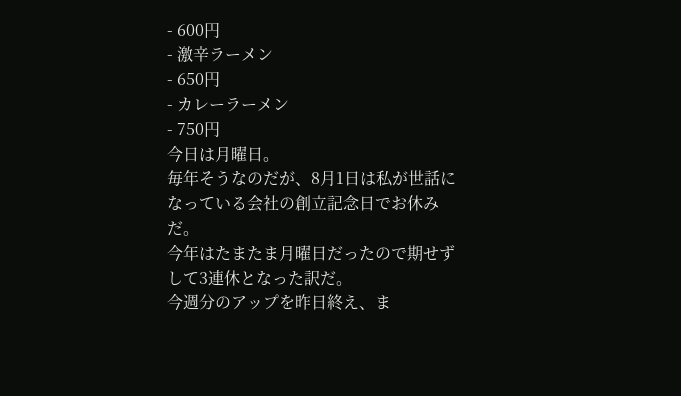- 600円
- 激辛ラーメン
- 650円
- カレーラーメン
- 750円
今日は月曜日。
毎年そうなのだが、8月1日は私が世話になっている会社の創立記念日でお休みだ。
今年はたまたま月曜日だったので期せずして3連休となった訳だ。
今週分のアップを昨日終え、ま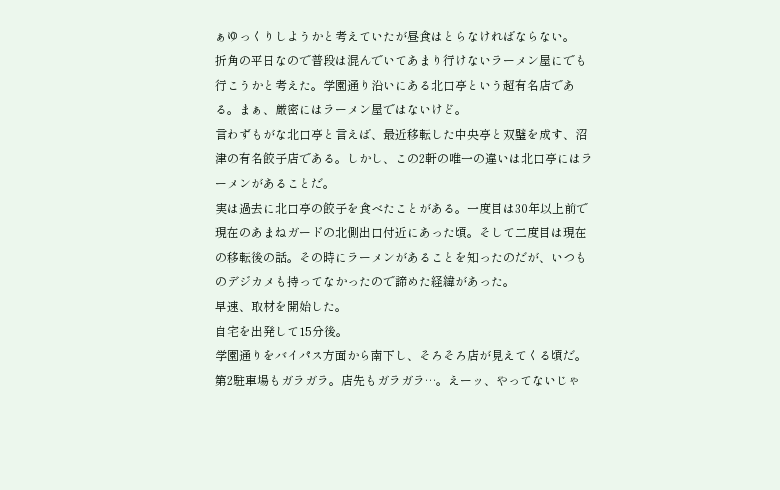ぁゆっくりしようかと考えていたが昼食はとらなければならない。
折角の平日なので普段は混んでいてあまり行けないラーメン屋にでも行こうかと考えた。学園通り沿いにある北口亭という超有名店である。まぁ、厳密にはラーメン屋ではないけど。
言わずもがな北口亭と言えば、最近移転した中央亭と双璧を成す、沼津の有名餃子店である。しかし、この2軒の唯一の違いは北口亭にはラーメンがあることだ。
実は過去に北口亭の餃子を食べたことがある。一度目は30年以上前で現在のあまねガードの北側出口付近にあった頃。そして二度目は現在の移転後の話。その時にラーメンがあることを知ったのだが、いつものデジカメも持ってなかったので諦めた経緯があった。
早速、取材を開始した。
自宅を出発して15分後。
学園通りをバイパス方面から南下し、そろそろ店が見えてくる頃だ。
第2駐車場もガラガラ。店先もガラガラ…。えーッ、やってないじゃ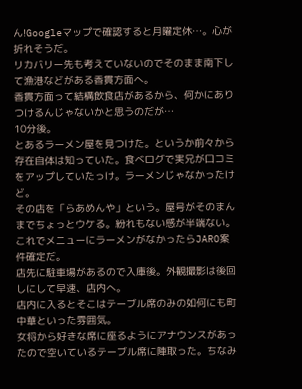ん!Googleマップで確認すると月曜定休…。心が折れそうだ。
リカバリー先も考えていないのでそのまま南下して漁港などがある香貫方面へ。
香貫方面って結構飲食店があるから、何かにありつけるんじゃないかと思うのだが…
10分後。
とあるラーメン屋を見つけた。というか前々から存在自体は知っていた。食べログで実兄が口コミをアップしていたっけ。ラーメンじゃなかったけど。
その店を「らあめんや」という。屋号がそのまんまでちょっとウケる。紛れもない感が半端ない。これでメニューにラーメンがなかったらJARO案件確定だ。
店先に駐車場があるので入庫後。外観撮影は後回しにして早速、店内へ。
店内に入るとそこはテーブル席のみの如何にも町中華といった雰囲気。
女将から好きな席に座るようにアナウンスがあったので空いているテーブル席に陣取った。ちなみ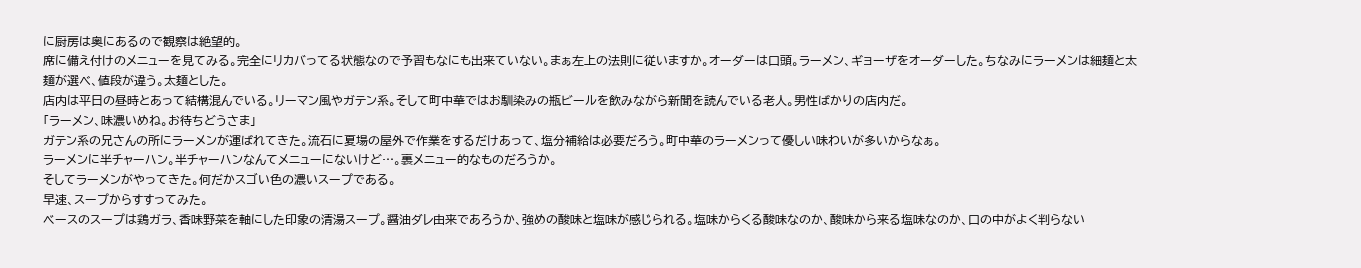に厨房は奥にあるので観察は絶望的。
席に備え付けのメニューを見てみる。完全にリカバってる状態なので予習もなにも出来ていない。まぁ左上の法則に従いますか。オーダーは口頭。ラーメン、ギョーザをオーダーした。ちなみにラーメンは細麺と太麺が選べ、値段が違う。太麺とした。
店内は平日の昼時とあって結構混んでいる。リーマン風やガテン系。そして町中華ではお馴染みの瓶ビールを飲みながら新聞を読んでいる老人。男性ばかりの店内だ。
「ラーメン、味濃いめね。お待ちどうさま」
ガテン系の兄さんの所にラーメンが運ばれてきた。流石に夏場の屋外で作業をするだけあって、塩分補給は必要だろう。町中華のラーメンって優しい味わいが多いからなぁ。
ラーメンに半チャーハン。半チャーハンなんてメニューにないけど…。裏メニュー的なものだろうか。
そしてラーメンがやってきた。何だかスゴい色の濃いスープである。
早速、スープからすすってみた。
ベースのスープは鶏ガラ、香味野菜を軸にした印象の清湯スープ。醤油ダレ由来であろうか、強めの酸味と塩味が感じられる。塩味からくる酸味なのか、酸味から来る塩味なのか、口の中がよく判らない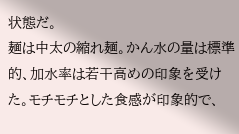状態だ。
麺は中太の縮れ麺。かん水の量は標準的、加水率は若干高めの印象を受けた。モチモチとした食感が印象的で、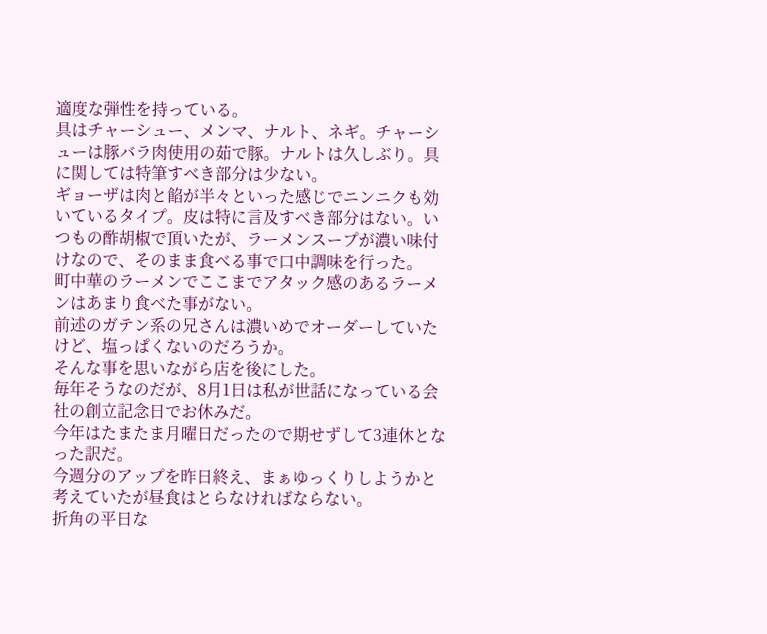適度な弾性を持っている。
具はチャーシュー、メンマ、ナルト、ネギ。チャーシューは豚バラ肉使用の茹で豚。ナルトは久しぶり。具に関しては特筆すべき部分は少ない。
ギョーザは肉と餡が半々といった感じでニンニクも効いているタイプ。皮は特に言及すべき部分はない。いつもの酢胡椒で頂いたが、ラーメンスープが濃い味付けなので、そのまま食べる事で口中調味を行った。
町中華のラーメンでここまでアタック感のあるラーメンはあまり食べた事がない。
前述のガテン系の兄さんは濃いめでオーダーしていたけど、塩っぱくないのだろうか。
そんな事を思いながら店を後にした。
毎年そうなのだが、8月1日は私が世話になっている会社の創立記念日でお休みだ。
今年はたまたま月曜日だったので期せずして3連休となった訳だ。
今週分のアップを昨日終え、まぁゆっくりしようかと考えていたが昼食はとらなければならない。
折角の平日な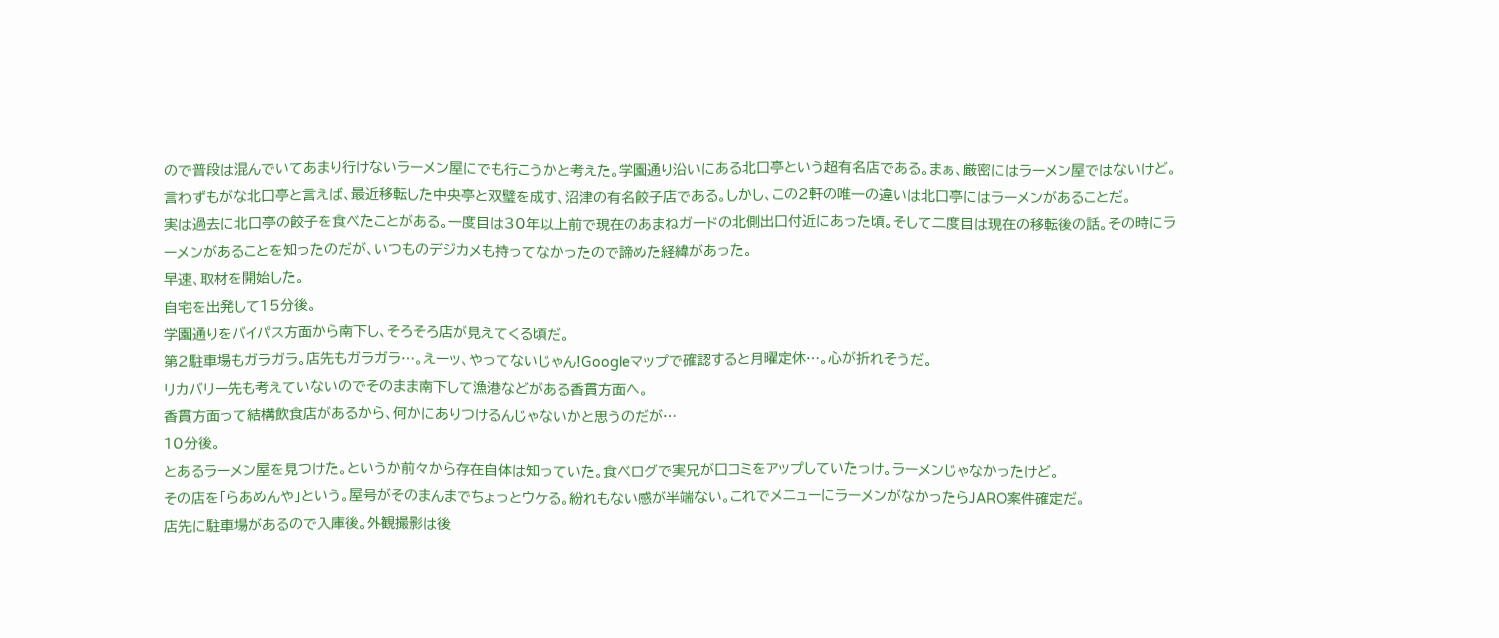ので普段は混んでいてあまり行けないラーメン屋にでも行こうかと考えた。学園通り沿いにある北口亭という超有名店である。まぁ、厳密にはラーメン屋ではないけど。
言わずもがな北口亭と言えば、最近移転した中央亭と双璧を成す、沼津の有名餃子店である。しかし、この2軒の唯一の違いは北口亭にはラーメンがあることだ。
実は過去に北口亭の餃子を食べたことがある。一度目は30年以上前で現在のあまねガードの北側出口付近にあった頃。そして二度目は現在の移転後の話。その時にラーメンがあることを知ったのだが、いつものデジカメも持ってなかったので諦めた経緯があった。
早速、取材を開始した。
自宅を出発して15分後。
学園通りをバイパス方面から南下し、そろそろ店が見えてくる頃だ。
第2駐車場もガラガラ。店先もガラガラ…。えーッ、やってないじゃん!Googleマップで確認すると月曜定休…。心が折れそうだ。
リカバリー先も考えていないのでそのまま南下して漁港などがある香貫方面へ。
香貫方面って結構飲食店があるから、何かにありつけるんじゃないかと思うのだが…
10分後。
とあるラーメン屋を見つけた。というか前々から存在自体は知っていた。食べログで実兄が口コミをアップしていたっけ。ラーメンじゃなかったけど。
その店を「らあめんや」という。屋号がそのまんまでちょっとウケる。紛れもない感が半端ない。これでメニューにラーメンがなかったらJARO案件確定だ。
店先に駐車場があるので入庫後。外観撮影は後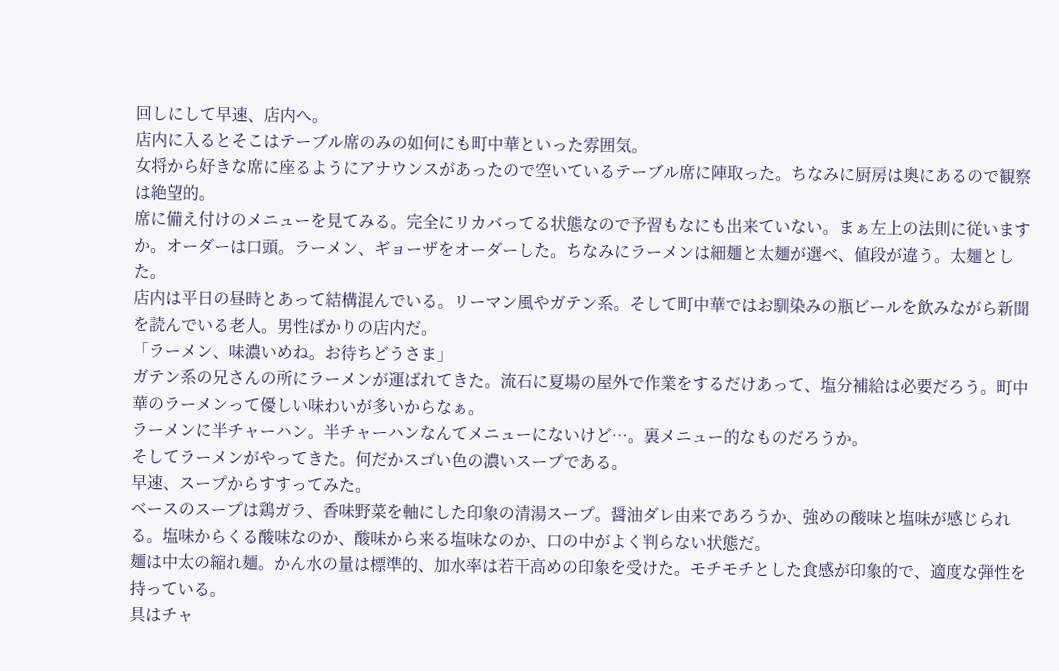回しにして早速、店内へ。
店内に入るとそこはテーブル席のみの如何にも町中華といった雰囲気。
女将から好きな席に座るようにアナウンスがあったので空いているテーブル席に陣取った。ちなみに厨房は奥にあるので観察は絶望的。
席に備え付けのメニューを見てみる。完全にリカバってる状態なので予習もなにも出来ていない。まぁ左上の法則に従いますか。オーダーは口頭。ラーメン、ギョーザをオーダーした。ちなみにラーメンは細麺と太麺が選べ、値段が違う。太麺とした。
店内は平日の昼時とあって結構混んでいる。リーマン風やガテン系。そして町中華ではお馴染みの瓶ビールを飲みながら新聞を読んでいる老人。男性ばかりの店内だ。
「ラーメン、味濃いめね。お待ちどうさま」
ガテン系の兄さんの所にラーメンが運ばれてきた。流石に夏場の屋外で作業をするだけあって、塩分補給は必要だろう。町中華のラーメンって優しい味わいが多いからなぁ。
ラーメンに半チャーハン。半チャーハンなんてメニューにないけど…。裏メニュー的なものだろうか。
そしてラーメンがやってきた。何だかスゴい色の濃いスープである。
早速、スープからすすってみた。
ベースのスープは鶏ガラ、香味野菜を軸にした印象の清湯スープ。醤油ダレ由来であろうか、強めの酸味と塩味が感じられる。塩味からくる酸味なのか、酸味から来る塩味なのか、口の中がよく判らない状態だ。
麺は中太の縮れ麺。かん水の量は標準的、加水率は若干高めの印象を受けた。モチモチとした食感が印象的で、適度な弾性を持っている。
具はチャ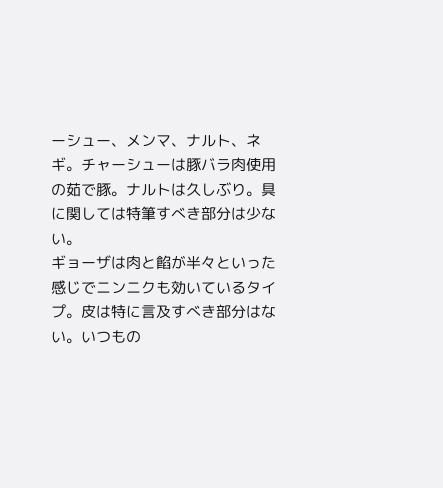ーシュー、メンマ、ナルト、ネギ。チャーシューは豚バラ肉使用の茹で豚。ナルトは久しぶり。具に関しては特筆すべき部分は少ない。
ギョーザは肉と餡が半々といった感じでニンニクも効いているタイプ。皮は特に言及すべき部分はない。いつもの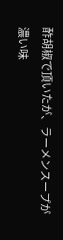酢胡椒で頂いたが、ラーメンスープが濃い味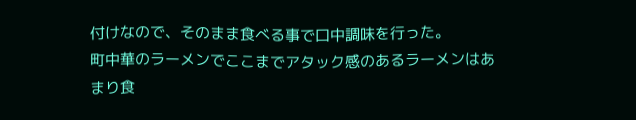付けなので、そのまま食べる事で口中調味を行った。
町中華のラーメンでここまでアタック感のあるラーメンはあまり食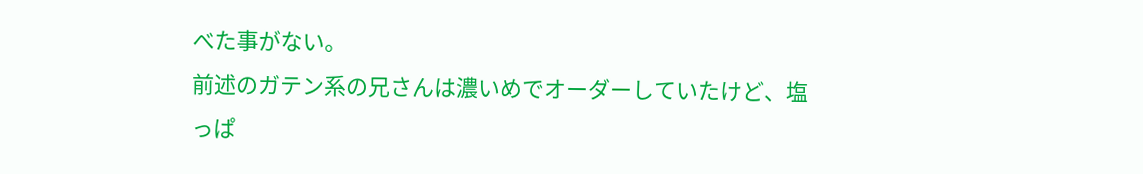べた事がない。
前述のガテン系の兄さんは濃いめでオーダーしていたけど、塩っぱ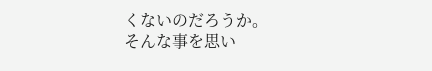くないのだろうか。
そんな事を思い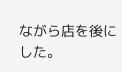ながら店を後にした。